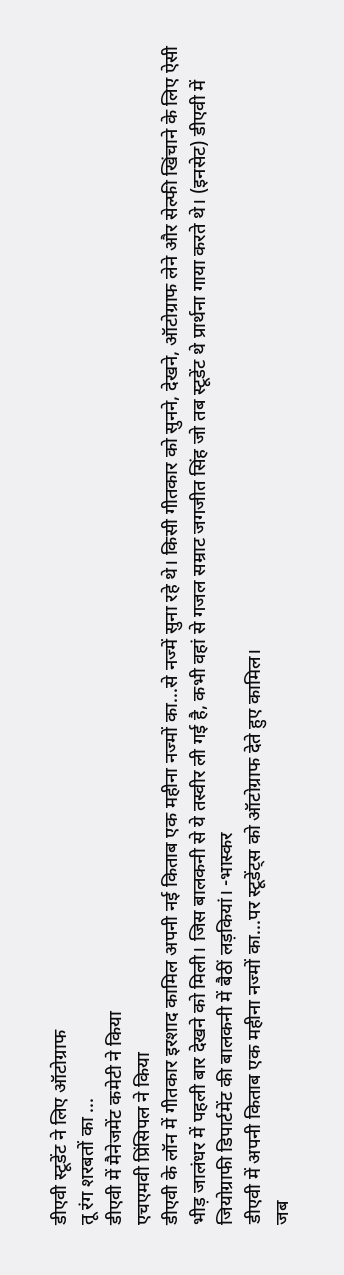डीएवी स्टूडेंट ने लिए ऑटोग्राफ
तू रंग शरबतों का ...
डीएवी में मैनेजमेंट कमेटी ने किया
एचएमवी प्रिंसिपल ने किया
डीएवी के लॉन में गीतकार इरशाद कामिल अपनी नई किताब एक महीना नज्मों का...से नज्में सुना रहे थे। किसी गीतकार को सुनने, देखने, ऑटोग्राफ लेने और सेल्फी खिंचाने के लिए ऐसी भीड़ जालंधर में पहली बार देखने को मिली। जिस बालकनी से ये तस्वीर ली गई है, कभी वहां से गजल सम्राट जगजीत सिंह जो तब स्टूडेंट थे प्रार्थना गाया करते थे। (इनसेट) डीएवी में जियोग्राफी डिपार्टमेंट की बालकनी में बैठीं लड़कियां। -भास्कर
डीएवी में अपनी किताब एक महीना नज्मों का...पर स्टूडेंट्स को ऑटोग्राफ देते हुए कामिल।
जब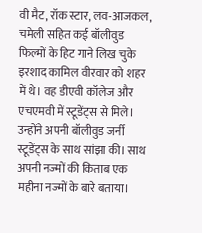वी मैट, रॉक स्टार, लव-आजकल, चमेली सहित कई बॉलीवुड फिल्मों के हिट गाने लिख चुके इरशाद कामिल वीरवार को शहर में थे। वह डीएवी कॉलेज और एचएमवी में स्टूडेंट्स से मिले। उन्होंने अपनी बॉलीवुड जर्नी स्टूडेंट्स के साथ सांझा की। साथ अपनी नज्मों की किताब एक महीना नज्मों के बारे बताया।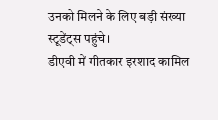उनको मिलने के लिए बड़ी संख्या स्टूडेंट्स पहुंचे।
डीएवी में गीतकार इरशाद कामिल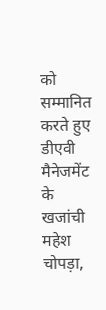को सम्मानित करते हुए डीएवी मैनेजमेंट के खजांची महेश चोपड़ा,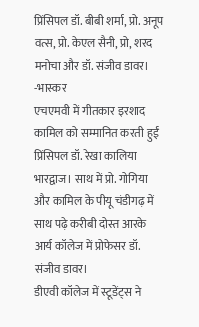प्रिंसिपल डॉ. बीबी शर्मा, प्रो. अनूप वत्स, प्रो. केएल सैनी, प्रो, शरद मनोचा और डॉ. संजीव डावर। -भास्कर
एचएमवी में गीतकार इरशाद कामिल को सम्मानित करती हुईं प्रिंसिपल डॉ. रेखा कालिया भारद्वाज। साथ में प्रो. गोगिया और कामिल के पीयू चंडीगढ़ में साथ पढ़े करीबी दोस्त आरके आर्य कॉलेज में प्रोफेसर डॉ. संजीव डावर।
डीएवी कॉलेज में स्टूडेंट्स ने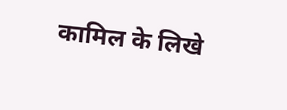कामिल के लिखे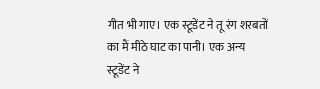गीत भी गाए। एक स्टूडेंट ने तू रंग शरबतों का मैं मीठे घाट का पानी। एक अन्य स्टूडेंट ने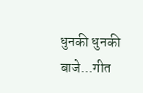धुनकी धुनकी बाजे...गीत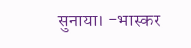सुनाया। -भास्कर